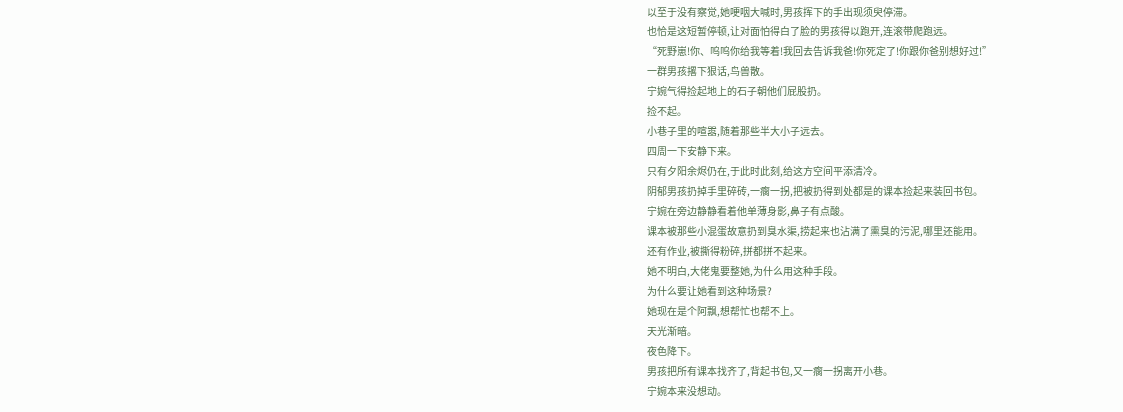以至于没有察觉,她哽咽大喊时,男孩挥下的手出现须臾停滞。
也恰是这短暂停顿,让对面怕得白了脸的男孩得以跑开,连滚带爬跑远。
“死野崽!你、呜呜你给我等着!我回去告诉我爸!你死定了!你跟你爸别想好过!”
一群男孩撂下狠话,鸟兽散。
宁婉气得捡起地上的石子朝他们屁股扔。
捡不起。
小巷子里的喧嚣,随着那些半大小子远去。
四周一下安静下来。
只有夕阳余烬仍在,于此时此刻,给这方空间平添清冷。
阴郁男孩扔掉手里碎砖,一瘸一拐,把被扔得到处都是的课本捡起来装回书包。
宁婉在旁边静静看着他单薄身影,鼻子有点酸。
课本被那些小混蛋故意扔到臭水渠,捞起来也沾满了熏臭的污泥,哪里还能用。
还有作业,被撕得粉碎,拼都拼不起来。
她不明白,大佬鬼要整她,为什么用这种手段。
为什么要让她看到这种场景?
她现在是个阿飘,想帮忙也帮不上。
天光渐暗。
夜色降下。
男孩把所有课本找齐了,背起书包,又一瘸一拐离开小巷。
宁婉本来没想动。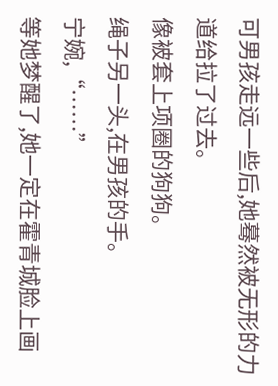可男孩走远一些后,她蓦然被无形的力道给拉了过去。
像被套上项圈的狗狗。
绳子另一头,在男孩的手。
宁婉,“……”
等她梦醒了,她一定在霍青城脸上画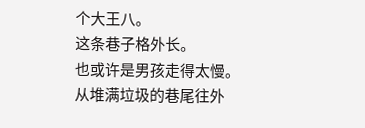个大王八。
这条巷子格外长。
也或许是男孩走得太慢。
从堆满垃圾的巷尾往外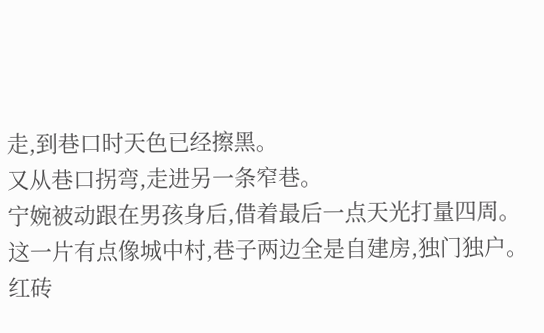走,到巷口时天色已经擦黑。
又从巷口拐弯,走进另一条窄巷。
宁婉被动跟在男孩身后,借着最后一点天光打量四周。
这一片有点像城中村,巷子两边全是自建房,独门独户。
红砖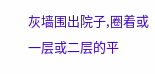灰墙围出院子,圈着或一层或二层的平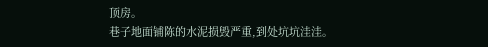顶房。
巷子地面铺陈的水泥损毁严重,到处坑坑洼洼。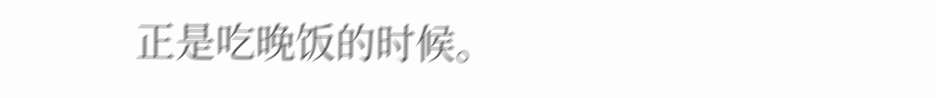正是吃晚饭的时候。